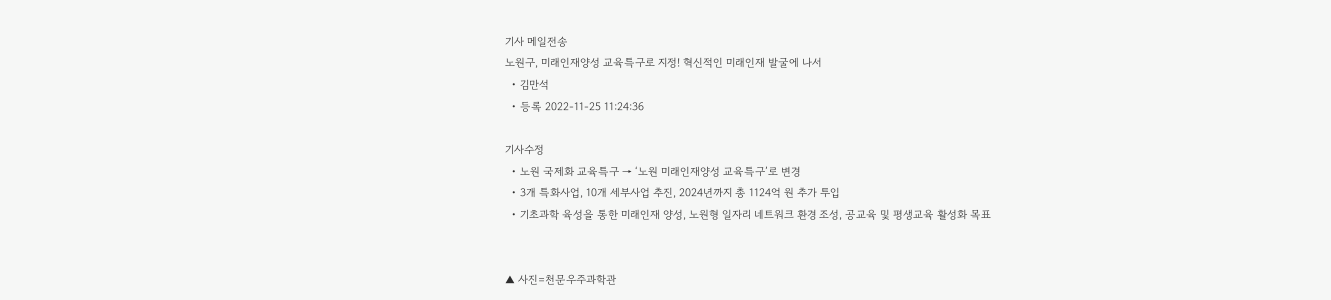기사 메일전송
노원구, 미래인재양성 교육특구로 지정! 혁신적인 미래인재 발굴에 나서
  • 김만석
  • 등록 2022-11-25 11:24:36

기사수정
  • 노원 국제화 교육특구 → ‘노원 미래인재양성 교육특구’로 변경
  • 3개 특화사업, 10개 세부사업 추진, 2024년까지 총 1124억 원 추가 투입
  • 기초과학 육성을 통한 미래인재 양성, 노원형 일자리 네트워크 환경 조성, 공교육 및 평생교육 활성화 목표


▲ 사진=천문우주과학관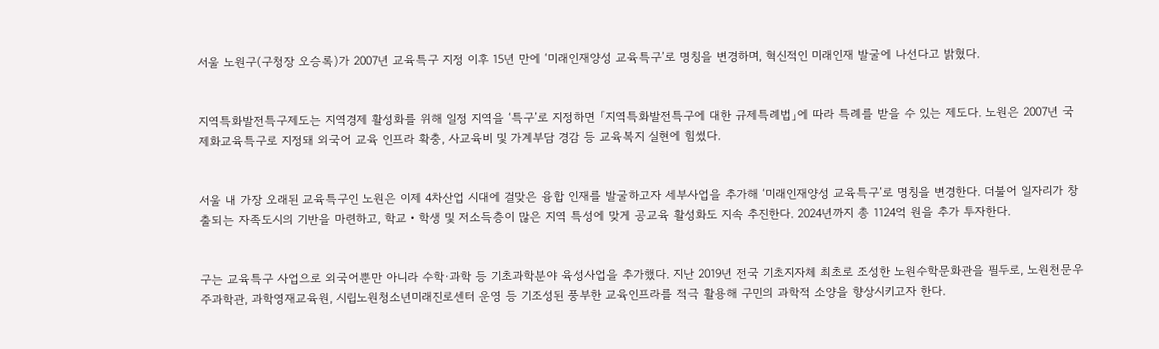서울 노원구(구청장 오승록)가 2007년 교육특구 지정 이후 15년 만에 ‘미래인재양성 교육특구’로 명칭을 변경하며, 혁신적인 미래인재 발굴에 나선다고 밝혔다.


지역특화발전특구제도는 지역경제 활성화를 위해 일정 지역을 ‘특구’로 지정하면 「지역특화발전특구에 대한 규제특례법」에 따라 특례를 받을 수 있는 제도다. 노원은 2007년 국제화교육특구로 지정돼 외국어 교육 인프라 확충, 사교육비 및 가계부담 경감 등 교육복지 실현에 힘썼다.


서울 내 가장 오래된 교육특구인 노원은 이제 4차산업 시대에 걸맞은 융합 인재를 발굴하고자 세부사업을 추가해 ‘미래인재양성 교육특구’로 명칭을 변경한다. 더불어 일자리가 창출되는 자족도시의 기반을 마련하고, 학교‧학생 및 저소득층이 많은 지역 특성에 맞게 공교육 활성화도 지속 추진한다. 2024년까지 총 1124억 원을 추가 투자한다.


구는 교육특구 사업으로 외국어뿐만 아니라 수학·과학 등 기초과학분야 육성사업을 추가했다. 지난 2019년 전국 기초지자체 최초로 조성한 노원수학문화관을 필두로, 노원천문우주과학관, 과학영재교육원, 시립노원청소년미래진로센터 운영 등 기조성된 풍부한 교육인프라를 적극 활용해 구민의 과학적 소양을 향상시키고자 한다.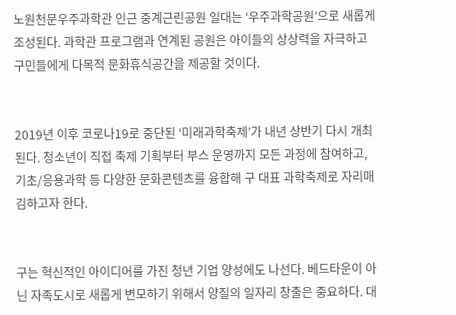노원천문우주과학관 인근 중계근린공원 일대는 ‘우주과학공원’으로 새롭게 조성된다. 과학관 프로그램과 연계된 공원은 아이들의 상상력을 자극하고 구민들에게 다목적 문화휴식공간을 제공할 것이다.


2019년 이후 코로나19로 중단된 ‘미래과학축제’가 내년 상반기 다시 개최된다. 청소년이 직접 축제 기획부터 부스 운영까지 모든 과정에 참여하고, 기초/응용과학 등 다양한 문화콘텐츠를 융합해 구 대표 과학축제로 자리매김하고자 한다.


구는 혁신적인 아이디어를 가진 청년 기업 양성에도 나선다. 베드타운이 아닌 자족도시로 새롭게 변모하기 위해서 양질의 일자리 창출은 중요하다. 대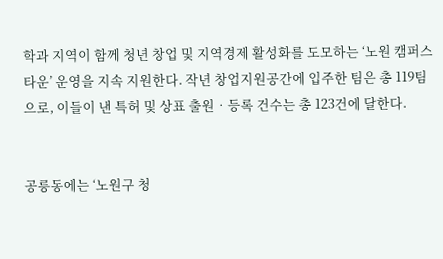학과 지역이 함께 청년 창업 및 지역경제 활성화를 도모하는 ‘노원 캠퍼스타운’ 운영을 지속 지원한다. 작년 창업지원공간에 입주한 팀은 총 119팀으로, 이들이 낸 특허 및 상표 출원‧등록 건수는 총 123건에 달한다.


공릉동에는 ‘노원구 청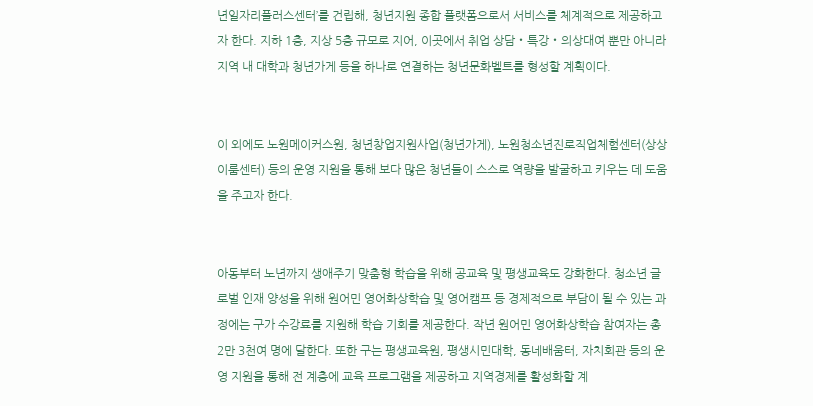년일자리플러스센터’를 건립해, 청년지원 종합 플랫폼으로서 서비스를 체계적으로 제공하고자 한다. 지하 1층, 지상 5층 규모로 지어, 이곳에서 취업 상담‧특강‧의상대여 뿐만 아니라 지역 내 대학과 청년가게 등을 하나로 연결하는 청년문화벨트를 형성할 계획이다.


이 외에도 노원메이커스원, 청년창업지원사업(청년가게), 노원청소년진로직업체험센터(상상이룸센터) 등의 운영 지원을 통해 보다 많은 청년들이 스스로 역량을 발굴하고 키우는 데 도움을 주고자 한다.


아동부터 노년까지 생애주기 맞춤형 학습을 위해 공교육 및 평생교육도 강화한다. 청소년 글로벌 인재 양성을 위해 원어민 영어화상학습 및 영어캠프 등 경제적으로 부담이 될 수 있는 과정에는 구가 수강료를 지원해 학습 기회를 제공한다. 작년 원어민 영어화상학습 참여자는 총 2만 3천여 명에 달한다. 또한 구는 평생교육원, 평생시민대학, 동네배움터, 자치회관 등의 운영 지원을 통해 전 계층에 교육 프로그램을 제공하고 지역경제를 활성화할 계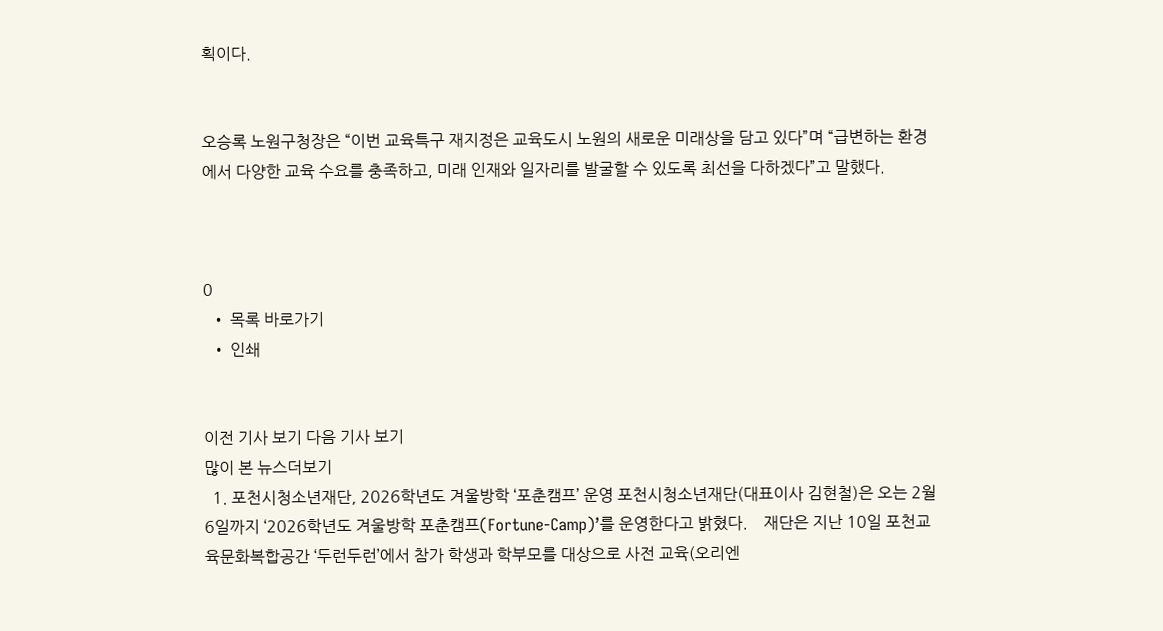획이다.


오승록 노원구청장은 “이번 교육특구 재지정은 교육도시 노원의 새로운 미래상을 담고 있다”며 “급변하는 환경에서 다양한 교육 수요를 충족하고, 미래 인재와 일자리를 발굴할 수 있도록 최선을 다하겠다”고 말했다.



0
  • 목록 바로가기
  • 인쇄


이전 기사 보기 다음 기사 보기
많이 본 뉴스더보기
  1. 포천시청소년재단, 2026학년도 겨울방학 ‘포춘캠프’ 운영 포천시청소년재단(대표이사 김현철)은 오는 2월 6일까지 ‘2026학년도 겨울방학 포춘캠프(Fortune-Camp)’를 운영한다고 밝혔다.    재단은 지난 10일 포천교육문화복합공간 ‘두런두런’에서 참가 학생과 학부모를 대상으로 사전 교육(오리엔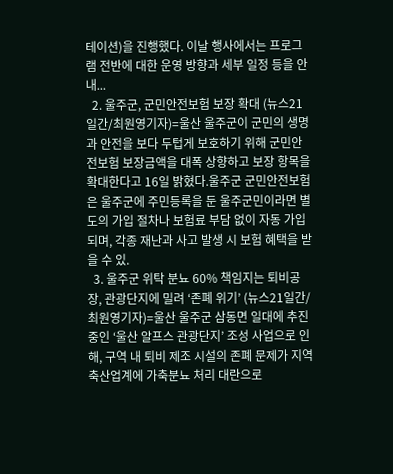테이션)을 진행했다. 이날 행사에서는 프로그램 전반에 대한 운영 방향과 세부 일정 등을 안내...
  2. 울주군, 군민안전보험 보장 확대 (뉴스21일간/최원영기자)=울산 울주군이 군민의 생명과 안전을 보다 두텁게 보호하기 위해 군민안전보험 보장금액을 대폭 상향하고 보장 항목을 확대한다고 16일 밝혔다.울주군 군민안전보험은 울주군에 주민등록을 둔 울주군민이라면 별도의 가입 절차나 보험료 부담 없이 자동 가입되며, 각종 재난과 사고 발생 시 보험 혜택을 받을 수 있.
  3. 울주군 위탁 분뇨 60% 책임지는 퇴비공장, 관광단지에 밀려 ‘존폐 위기’ (뉴스21일간/최원영기자)=울산 울주군 삼동면 일대에 추진 중인 ‘울산 알프스 관광단지’ 조성 사업으로 인해, 구역 내 퇴비 제조 시설의 존폐 문제가 지역 축산업계에 가축분뇨 처리 대란으로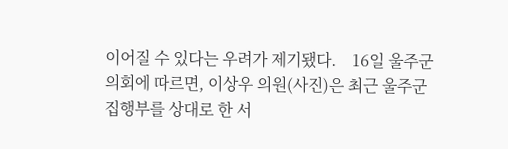이어질 수 있다는 우려가 제기됐다.    16일 울주군의회에 따르면, 이상우 의원(사진)은 최근 울주군 집행부를 상대로 한 서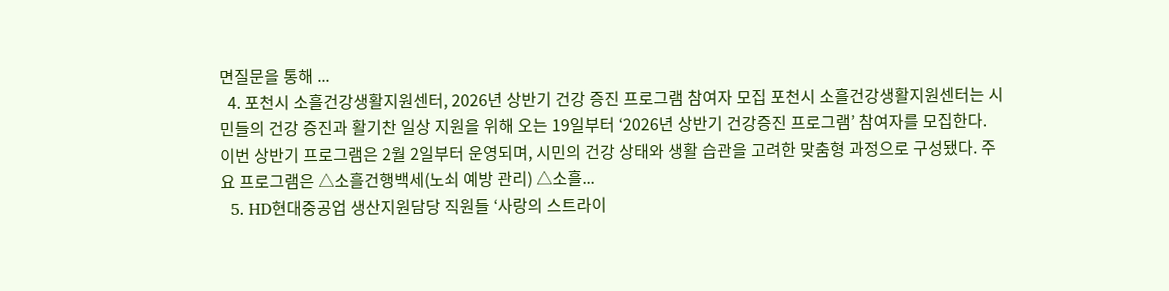면질문을 통해 ...
  4. 포천시 소흘건강생활지원센터, 2026년 상반기 건강 증진 프로그램 참여자 모집 포천시 소흘건강생활지원센터는 시민들의 건강 증진과 활기찬 일상 지원을 위해 오는 19일부터 ‘2026년 상반기 건강증진 프로그램’ 참여자를 모집한다.    이번 상반기 프로그램은 2월 2일부터 운영되며, 시민의 건강 상태와 생활 습관을 고려한 맞춤형 과정으로 구성됐다. 주요 프로그램은 △소흘건행백세(노쇠 예방 관리) △소흘...
  5. HD현대중공업 생산지원담당 직원들 ‘사랑의 스트라이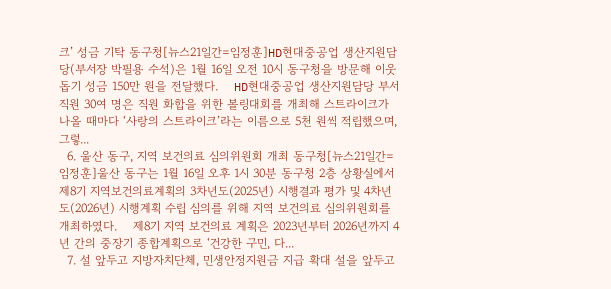크’ 성금 기탁 동구청[뉴스21일간=임정훈]HD현대중공업 생산지원담당(부서장 박필용 수석)은 1월 16일 오전 10시 동구청을 방문해 이웃돕기 성금 150만 원을 전달했다.    HD현대중공업 생산지원담당 부서 직원 30여 명은 직원 화합을 위한 볼링대회를 개최해 스트라이크가 나올 때마다 ‘사랑의 스트라이크’라는 이름으로 5천 원씩 적립했으며, 그렇...
  6. 울산 동구, 지역 보건의료 심의위원회 개최 동구청[뉴스21일간=임정훈]울산 동구는 1월 16일 오후 1시 30분 동구청 2층 상황실에서 제8기 지역보건의료계획의 3차년도(2025년) 시행결과 평가 및 4차년도(2026년) 시행계획 수립 심의를 위해 지역 보건의료 심의위원회를 개최하였다.    제8기 지역 보건의료 계획은 2023년부터 2026년까지 4년 간의 중장기 종합계획으로 ‘건강한 구민, 다...
  7. 설 앞두고 지방자치단체, 민생안정지원금 지급 확대 설을 앞두고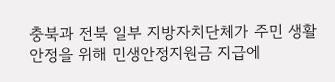충북과 전북 일부 지방자치단체가 주민 생활 안정을 위해 민생안정지원금 지급에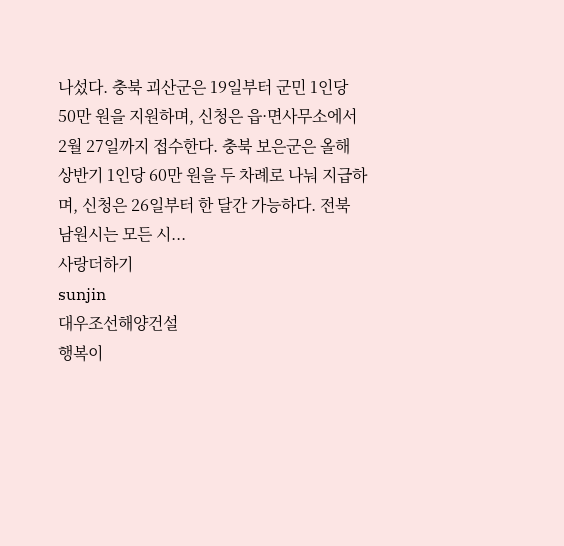나섰다. 충북 괴산군은 19일부터 군민 1인당 50만 원을 지원하며, 신청은 읍·면사무소에서 2월 27일까지 접수한다. 충북 보은군은 올해 상반기 1인당 60만 원을 두 차례로 나눠 지급하며, 신청은 26일부터 한 달간 가능하다. 전북 남원시는 모든 시...
사랑더하기
sunjin
대우조선해양건설
행복이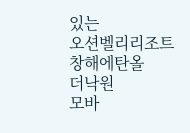있는
오션벨리리조트
창해에탄올
더낙원
모바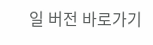일 버전 바로가기